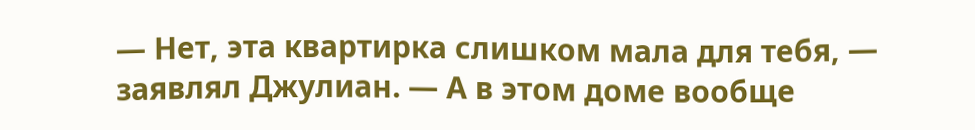— Нет, эта квартирка слишком мала для тебя, — заявлял Джулиан. — А в этом доме вообще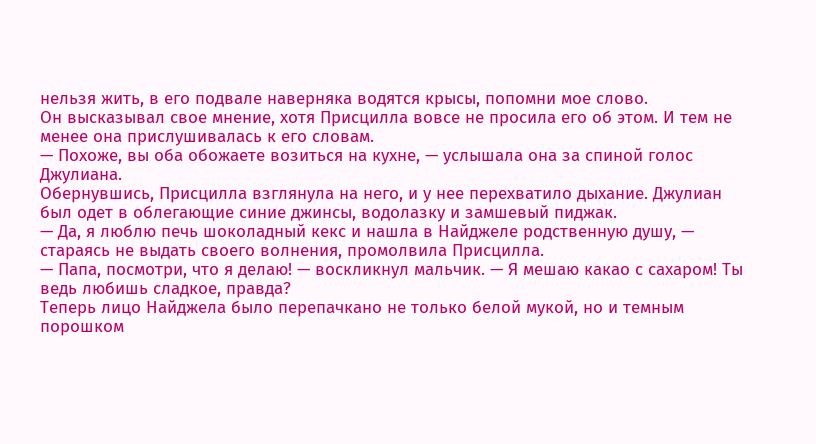нельзя жить, в его подвале наверняка водятся крысы, попомни мое слово.
Он высказывал свое мнение, хотя Присцилла вовсе не просила его об этом. И тем не менее она прислушивалась к его словам.
— Похоже, вы оба обожаете возиться на кухне, — услышала она за спиной голос Джулиана.
Обернувшись, Присцилла взглянула на него, и у нее перехватило дыхание. Джулиан был одет в облегающие синие джинсы, водолазку и замшевый пиджак.
— Да, я люблю печь шоколадный кекс и нашла в Найджеле родственную душу, — стараясь не выдать своего волнения, промолвила Присцилла.
— Папа, посмотри, что я делаю! — воскликнул мальчик. — Я мешаю какао с сахаром! Ты ведь любишь сладкое, правда?
Теперь лицо Найджела было перепачкано не только белой мукой, но и темным порошком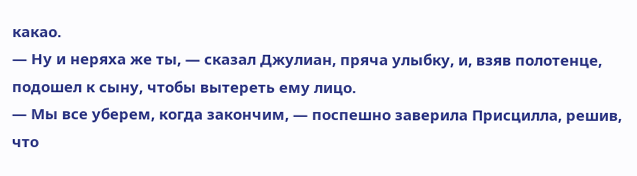какао.
— Ну и неряха же ты, — сказал Джулиан, пряча улыбку, и, взяв полотенце, подошел к сыну, чтобы вытереть ему лицо.
— Мы все уберем, когда закончим, — поспешно заверила Присцилла, решив, что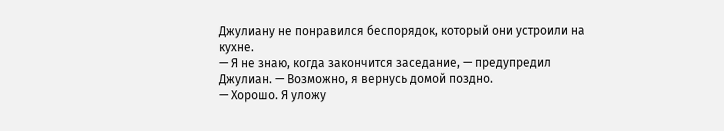Джулиану не понравился беспорядок, который они устроили на кухне.
— Я не знаю, когда закончится заседание, — предупредил Джулиан. — Возможно, я вернусь домой поздно.
— Хорошо. Я уложу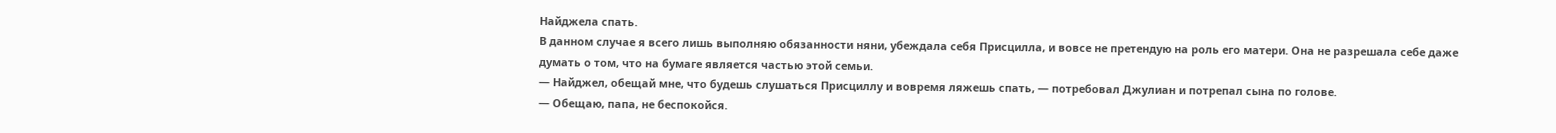Найджела спать.
В данном случае я всего лишь выполняю обязанности няни, убеждала себя Присцилла, и вовсе не претендую на роль его матери. Она не разрешала себе даже думать о том, что на бумаге является частью этой семьи.
— Найджел, обещай мне, что будешь слушаться Присциллу и вовремя ляжешь спать, — потребовал Джулиан и потрепал сына по голове.
— Обещаю, папа, не беспокойся.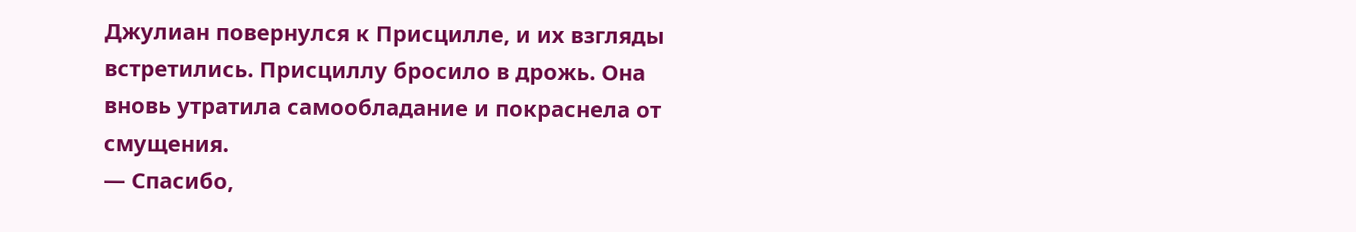Джулиан повернулся к Присцилле, и их взгляды встретились. Присциллу бросило в дрожь. Она вновь утратила самообладание и покраснела от смущения.
— Спасибо,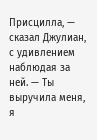Присцилла, — сказал Джулиан, с удивлением наблюдая за ней. — Ты выручила меня, я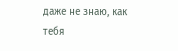даже не знаю, как тебя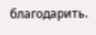благодарить.